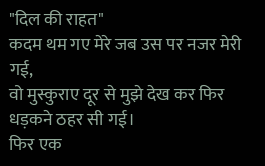"दिल की राहत"
कदम थम गए मेरे जब उस पर नजर मेरी गई,
वो मुस्कुराए दूर से मुझे देख कर फिर धड़कने ठहर सी गई।
फिर एक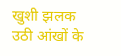खुशी झलक उठी आंखों के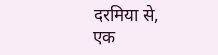दरमिया से,
एक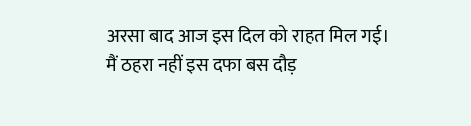अरसा बाद आज इस दिल को राहत मिल गई।
मैं ठहरा नहीं इस दफा बस दौड़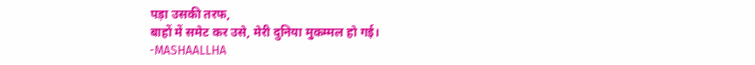पड़ा उसकी तरफ,
बाहों में समेट कर उसे, मेरी दुनिया मुकम्मल हो गई।
-MASHAALLHA